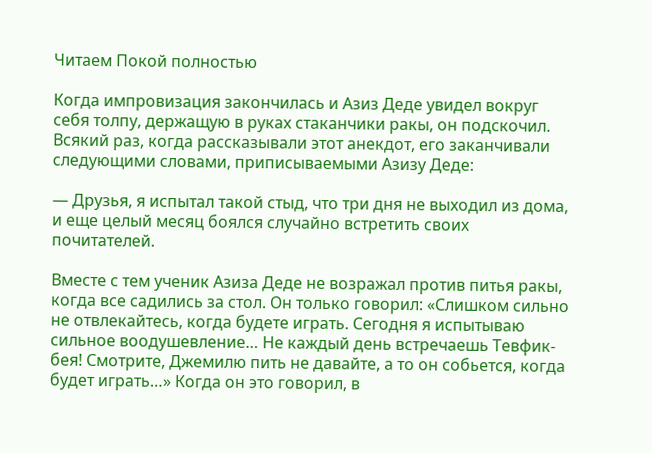Читаем Покой полностью

Когда импровизация закончилась и Азиз Деде увидел вокруг себя толпу, держащую в руках стаканчики ракы, он подскочил. Всякий раз, когда рассказывали этот анекдот, его заканчивали следующими словами, приписываемыми Азизу Деде:

— Друзья, я испытал такой стыд, что три дня не выходил из дома, и еще целый месяц боялся случайно встретить своих почитателей.

Вместе с тем ученик Азиза Деде не возражал против питья ракы, когда все садились за стол. Он только говорил: «Слишком сильно не отвлекайтесь, когда будете играть. Сегодня я испытываю сильное воодушевление… Не каждый день встречаешь Тевфик-бея! Смотрите, Джемилю пить не давайте, а то он собьется, когда будет играть…» Когда он это говорил, в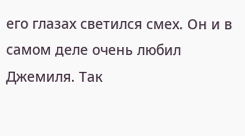его глазах светился смех. Он и в самом деле очень любил Джемиля. Так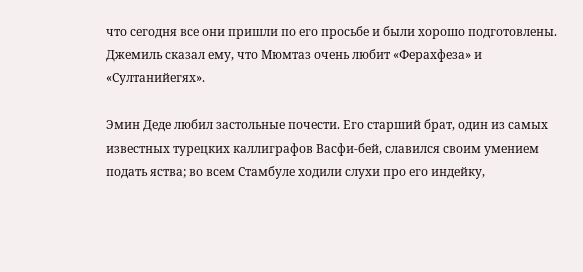что сегодня все они пришли по его просьбе и были хорошо подготовлены. Джемиль сказал ему, что Мюмтаз очень любит «Ферахфеза» и «Султанийегях».

Эмин Деде любил застольные почести. Его старший брат, один из самых известных турецких каллиграфов Васфи-бей, славился своим умением подать яства; во всем Стамбуле ходили слухи про его индейку,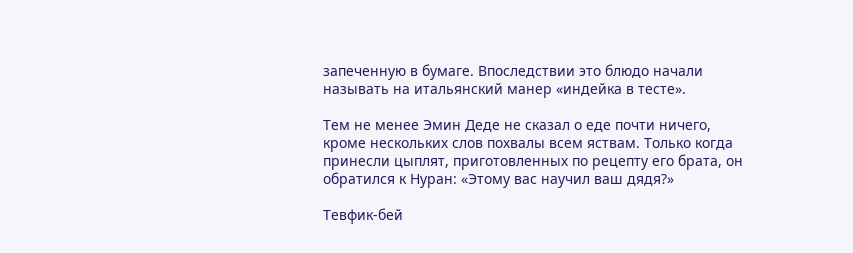запеченную в бумаге. Впоследствии это блюдо начали называть на итальянский манер «индейка в тесте».

Тем не менее Эмин Деде не сказал о еде почти ничего, кроме нескольких слов похвалы всем яствам. Только когда принесли цыплят, приготовленных по рецепту его брата, он обратился к Нуран: «Этому вас научил ваш дядя?»

Тевфик-бей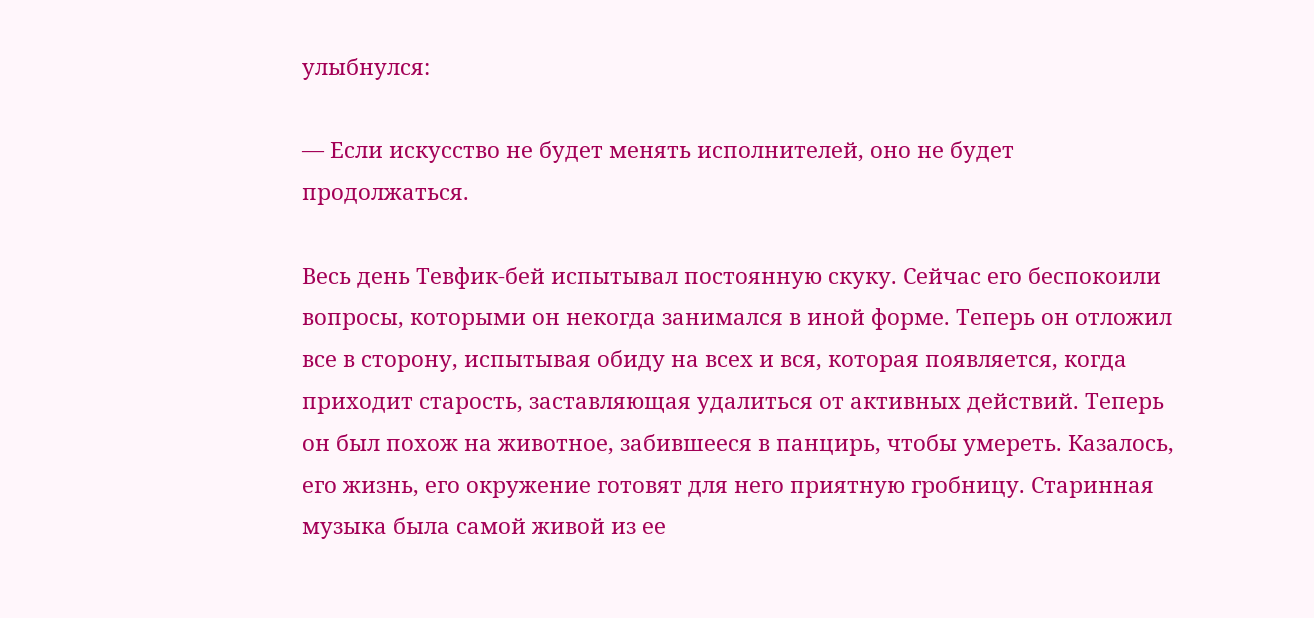улыбнулся:

— Если искусство не будет менять исполнителей, оно не будет продолжаться.

Весь день Тевфик-бей испытывал постоянную скуку. Сейчас его беспокоили вопросы, которыми он некогда занимался в иной форме. Теперь он отложил все в сторону, испытывая обиду на всех и вся, которая появляется, когда приходит старость, заставляющая удалиться от активных действий. Теперь он был похож на животное, забившееся в панцирь, чтобы умереть. Казалось, его жизнь, его окружение готовят для него приятную гробницу. Старинная музыка была самой живой из ее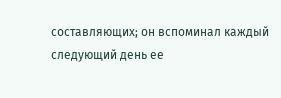составляющих; он вспоминал каждый следующий день ее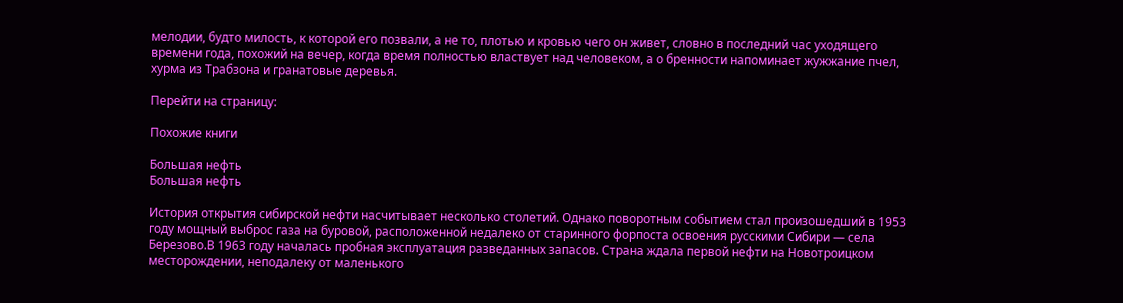мелодии, будто милость, к которой его позвали, а не то, плотью и кровью чего он живет, словно в последний час уходящего времени года, похожий на вечер, когда время полностью властвует над человеком, а о бренности напоминает жужжание пчел, хурма из Трабзона и гранатовые деревья.

Перейти на страницу:

Похожие книги

Большая нефть
Большая нефть

История открытия сибирской нефти насчитывает несколько столетий. Однако поворотным событием стал произошедший в 1953 году мощный выброс газа на буровой, расположенной недалеко от старинного форпоста освоения русскими Сибири — села Березово.В 1963 году началась пробная эксплуатация разведанных запасов. Страна ждала первой нефти на Новотроицком месторождении, неподалеку от маленького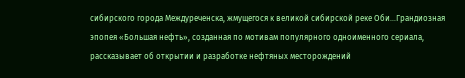сибирского города Междуреченска, жмущегося к великой сибирской реке Оби…Грандиозная эпопея «Большая нефть», созданная по мотивам популярного одноименного сериала, рассказывает об открытии и разработке нефтяных месторождений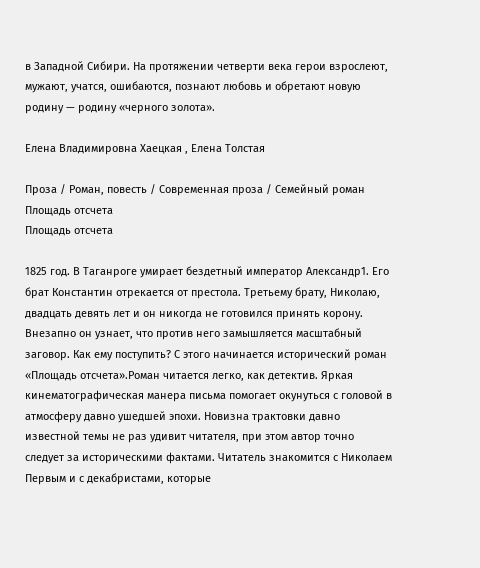в Западной Сибири. На протяжении четверти века герои взрослеют, мужают, учатся, ошибаются, познают любовь и обретают новую родину — родину «черного золота».

Елена Владимировна Хаецкая , Елена Толстая

Проза / Роман, повесть / Современная проза / Семейный роман
Площадь отсчета
Площадь отсчета

1825 год. В Таганроге умирает бездетный император Александр1. Его брат Константин отрекается от престола. Третьему брату, Николаю, двадцать девять лет и он никогда не готовился принять корону. Внезапно он узнает, что против него замышляется масштабный заговор. Как ему поступить? С этого начинается исторический роман «Площадь отсчета».Роман читается легко, как детектив. Яркая кинематографическая манера письма помогает окунуться с головой в атмосферу давно ушедшей эпохи. Новизна трактовки давно известной темы не раз удивит читателя, при этом автор точно следует за историческими фактами. Читатель знакомится с Николаем Первым и с декабристами, которые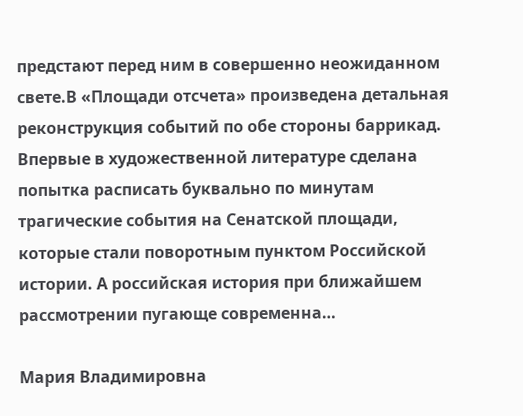предстают перед ним в совершенно неожиданном свете.В «Площади отсчета» произведена детальная реконструкция событий по обе стороны баррикад. Впервые в художественной литературе сделана попытка расписать буквально по минутам трагические события на Сенатской площади, которые стали поворотным пунктом Российской истории. А российская история при ближайшем рассмотрении пугающе современна…

Мария Владимировна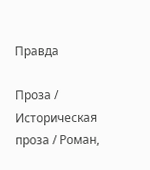Правда

Проза / Историческая проза / Роман,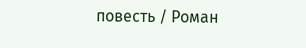повесть / Роман